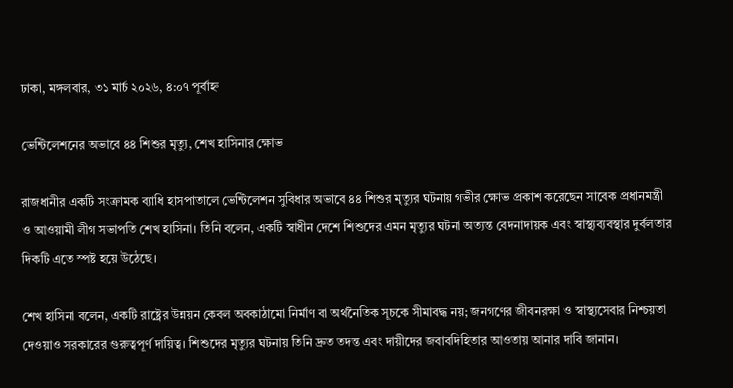ঢাকা, মঙ্গলবার, ৩১ মার্চ ২০২৬, ৪:০৭ পূর্বাহ্ন

ভেন্টিলেশনের অভাবে ৪৪ শিশুর মৃত্যু, শেখ হাসিনার ক্ষোভ

রাজধানীর একটি সংক্রামক ব্যাধি হাসপাতালে ভেন্টিলেশন সুবিধার অভাবে ৪৪ শিশুর মৃত্যুর ঘটনায় গভীর ক্ষোভ প্রকাশ করেছেন সাবেক প্রধানমন্ত্রী ও আওয়ামী লীগ সভাপতি শেখ হাসিনা। তিনি বলেন, একটি স্বাধীন দেশে শিশুদের এমন মৃত্যুর ঘটনা অত্যন্ত বেদনাদায়ক এবং স্বাস্থ্যব্যবস্থার দুর্বলতার দিকটি এতে স্পষ্ট হয়ে উঠেছে।

শেখ হাসিনা বলেন, একটি রাষ্ট্রের উন্নয়ন কেবল অবকাঠামো নির্মাণ বা অর্থনৈতিক সূচকে সীমাবদ্ধ নয়; জনগণের জীবনরক্ষা ও স্বাস্থ্যসেবার নিশ্চয়তা দেওয়াও সরকারের গুরুত্বপূর্ণ দায়িত্ব। শিশুদের মৃত্যুর ঘটনায় তিনি দ্রুত তদন্ত এবং দায়ীদের জবাবদিহিতার আওতায় আনার দাবি জানান।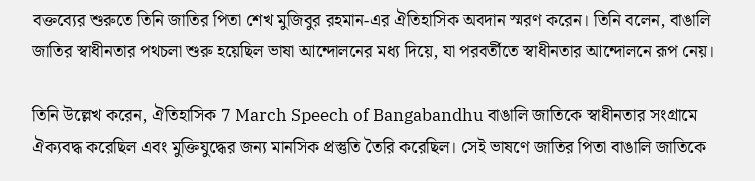বক্তব্যের শুরুতে তিনি জাতির পিতা শেখ মুজিবুর রহমান-এর ঐতিহাসিক অবদান স্মরণ করেন। তিনি বলেন, বাঙালি জাতির স্বাধীনতার পথচলা শুরু হয়েছিল ভাষা আন্দোলনের মধ্য দিয়ে, যা পরবর্তীতে স্বাধীনতার আন্দোলনে রূপ নেয়।

তিনি উল্লেখ করেন, ঐতিহাসিক 7 March Speech of Bangabandhu বাঙালি জাতিকে স্বাধীনতার সংগ্রামে ঐক্যবদ্ধ করেছিল এবং মুক্তিযুদ্ধের জন্য মানসিক প্রস্তুতি তৈরি করেছিল। সেই ভাষণে জাতির পিতা বাঙালি জাতিকে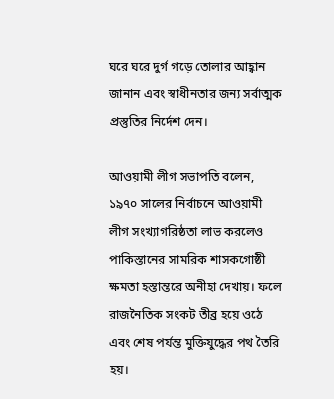ঘরে ঘরে দুর্গ গড়ে তোলার আহ্বান জানান এবং স্বাধীনতার জন্য সর্বাত্মক প্রস্তুতির নির্দেশ দেন।

আওয়ামী লীগ সভাপতি বলেন, ১৯৭০ সালের নির্বাচনে আওয়ামী লীগ সংখ্যাগরিষ্ঠতা লাভ করলেও পাকিস্তানের সামরিক শাসকগোষ্ঠী ক্ষমতা হস্তান্তরে অনীহা দেখায়। ফলে রাজনৈতিক সংকট তীব্র হয়ে ওঠে এবং শেষ পর্যন্ত মুক্তিযুদ্ধের পথ তৈরি হয়।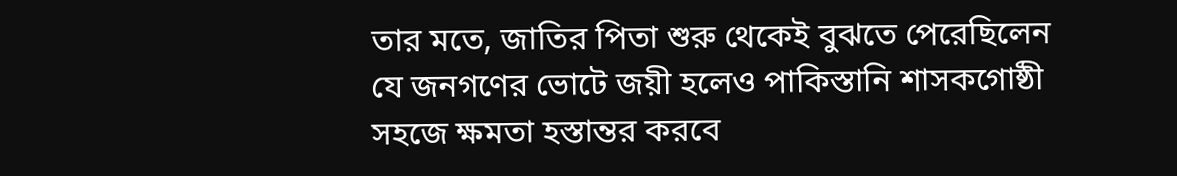তার মতে, জাতির পিতা শুরু থেকেই বুঝতে পেরেছিলেন যে জনগণের ভোটে জয়ী হলেও পাকিস্তানি শাসকগোষ্ঠী সহজে ক্ষমতা হস্তান্তর করবে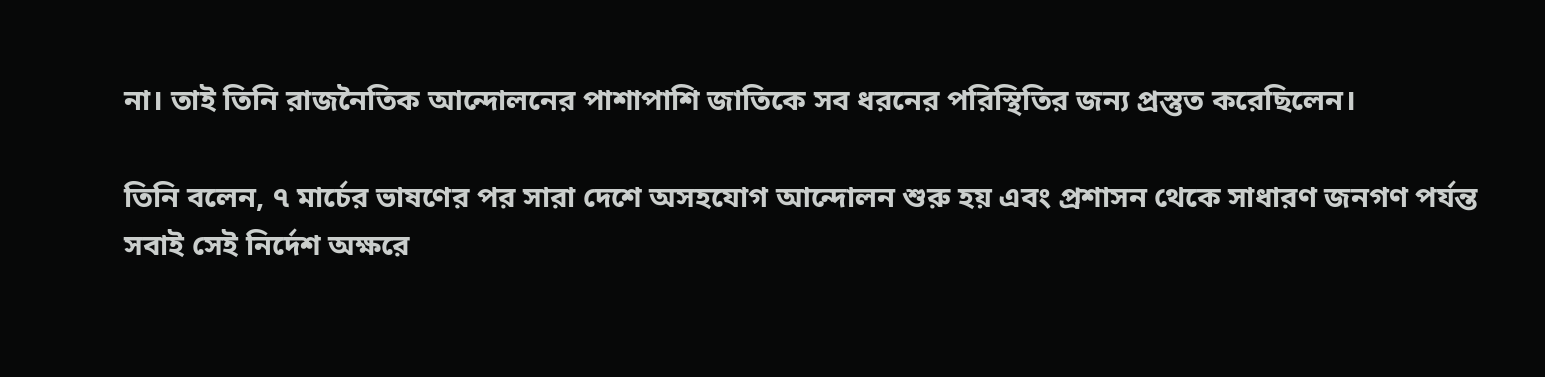না। তাই তিনি রাজনৈতিক আন্দোলনের পাশাপাশি জাতিকে সব ধরনের পরিস্থিতির জন্য প্রস্তুত করেছিলেন।

তিনি বলেন, ৭ মার্চের ভাষণের পর সারা দেশে অসহযোগ আন্দোলন শুরু হয় এবং প্রশাসন থেকে সাধারণ জনগণ পর্যন্ত সবাই সেই নির্দেশ অক্ষরে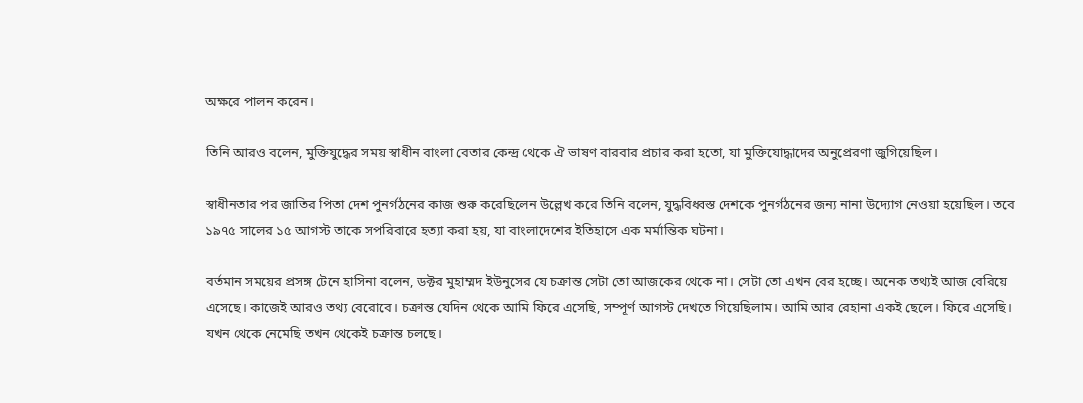অক্ষরে পালন করেন।

তিনি আরও বলেন, মুক্তিযুদ্ধের সময় স্বাধীন বাংলা বেতার কেন্দ্র থেকে ঐ ভাষণ বারবার প্রচার করা হতো, যা মুক্তিযোদ্ধাদের অনুপ্রেরণা জুগিয়েছিল।

স্বাধীনতার পর জাতির পিতা দেশ পুনর্গঠনের কাজ শুরু করেছিলেন উল্লেখ করে তিনি বলেন, যুদ্ধবিধ্বস্ত দেশকে পুনর্গঠনের জন্য নানা উদ্যোগ নেওয়া হয়েছিল। তবে ১৯৭৫ সালের ১৫ আগস্ট তাকে সপরিবারে হত্যা করা হয়, যা বাংলাদেশের ইতিহাসে এক মর্মান্তিক ঘটনা।

বর্তমান সময়ের প্রসঙ্গ টেনে হাসিনা বলেন, ডক্টর মুহাম্মদ ইউনুসের যে চক্রান্ত সেটা তো আজকের থেকে না। সেটা তো এখন বের হচ্ছে। অনেক তথ্যই আজ বেরিয়ে এসেছে। কাজেই আরও তথ্য বেরোবে। চক্রান্ত যেদিন থেকে আমি ফিরে এসেছি, সম্পূর্ণ আগস্ট দেখতে গিয়েছিলাম। আমি আর রেহানা একই ছেলে। ফিরে এসেছি। যখন থেকে নেমেছি তখন থেকেই চক্রান্ত চলছে।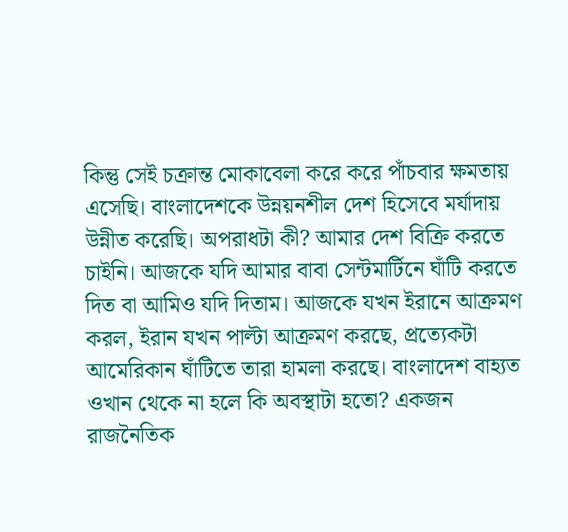কিন্তু সেই চক্রান্ত মোকাবেলা করে করে পাঁচবার ক্ষমতায় এসেছি। বাংলাদেশকে উন্নয়নশীল দেশ হিসেবে মর্যাদায় উন্নীত করেছি। অপরাধটা কী? আমার দেশ বিক্রি করতে চাইনি। আজকে যদি আমার বাবা সেন্টমার্টিনে ঘাঁটি করতে দিত বা আমিও যদি দিতাম। আজকে যখন ইরানে আক্রমণ করল, ইরান যখন পাল্টা আক্রমণ করছে, প্রত্যেকটা আমেরিকান ঘাঁটিতে তারা হামলা করছে। বাংলাদেশ বাহ্যত ওখান থেকে না হলে কি অবস্থাটা হতো? একজন রাজনৈতিক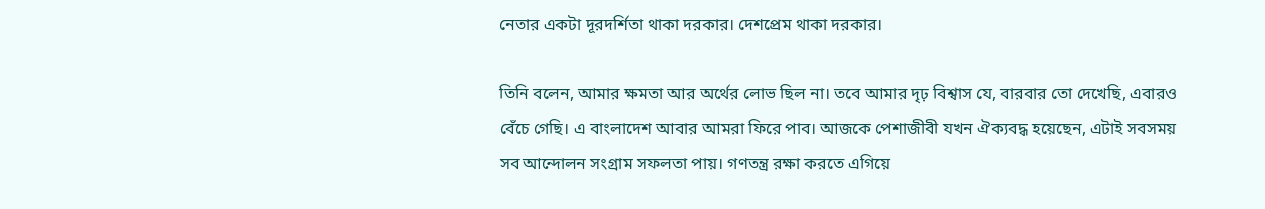নেতার একটা দূরদর্শিতা থাকা দরকার। দেশপ্রেম থাকা দরকার।

তিনি বলেন, আমার ক্ষমতা আর অর্থের লোভ ছিল না। তবে আমার দৃঢ় বিশ্বাস যে, বারবার তো দেখেছি, এবারও বেঁচে গেছি। এ বাংলাদেশ আবার আমরা ফিরে পাব। আজকে পেশাজীবী যখন ঐক্যবদ্ধ হয়েছেন, এটাই সবসময় সব আন্দোলন সংগ্রাম সফলতা পায়। গণতন্ত্র রক্ষা করতে এগিয়ে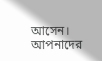আসেন। আপনাদের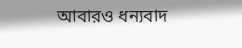আবারও ধন্যবাদ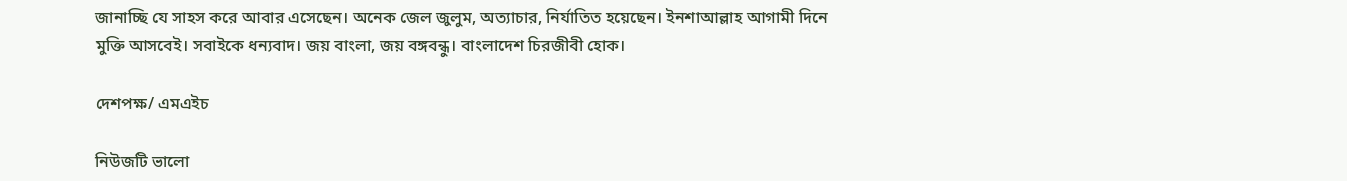জানাচ্ছি যে সাহস করে আবার এসেছেন। অনেক জেল জুলুম, অত্যাচার, নির্যাতিত হয়েছেন। ইনশাআল্লাহ আগামী দিনে মুক্তি আসবেই। সবাইকে ধন্যবাদ। জয় বাংলা, জয় বঙ্গবন্ধু। বাংলাদেশ চিরজীবী হোক।

দেশপক্ষ/ এমএইচ

নিউজটি ভালো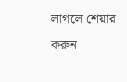লাগলে শেয়ার করুন